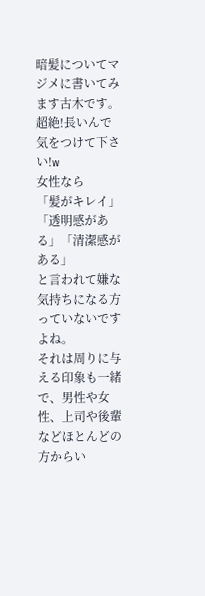暗髪についてマジメに書いてみます古木です。
超絶!長いんで気をつけて下さい!w
女性なら
「髪がキレイ」「透明感がある」「清潔感がある」
と言われて嫌な気持ちになる方っていないですよね。
それは周りに与える印象も一緒で、男性や女性、上司や後輩などほとんどの方からい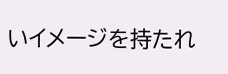いイメージを持たれ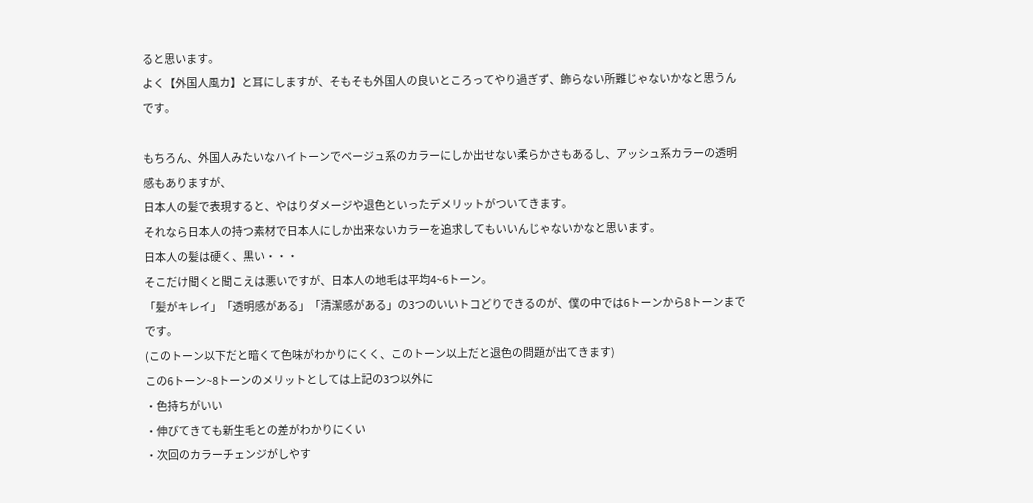ると思います。
よく【外国人風カ】と耳にしますが、そもそも外国人の良いところってやり過ぎず、飾らない所難じゃないかなと思うんです。

もちろん、外国人みたいなハイトーンでベージュ系のカラーにしか出せない柔らかさもあるし、アッシュ系カラーの透明感もありますが、
日本人の髪で表現すると、やはりダメージや退色といったデメリットがついてきます。
それなら日本人の持つ素材で日本人にしか出来ないカラーを追求してもいいんじゃないかなと思います。
日本人の髪は硬く、黒い・・・
そこだけ聞くと聞こえは悪いですが、日本人の地毛は平均4~6トーン。
「髪がキレイ」「透明感がある」「清潔感がある」の3つのいいトコどりできるのが、僕の中では6トーンから8トーンまでです。
(このトーン以下だと暗くて色味がわかりにくく、このトーン以上だと退色の問題が出てきます)
この6トーン~8トーンのメリットとしては上記の3つ以外に
・色持ちがいい
・伸びてきても新生毛との差がわかりにくい
・次回のカラーチェンジがしやす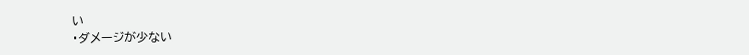い
・ダメージが少ない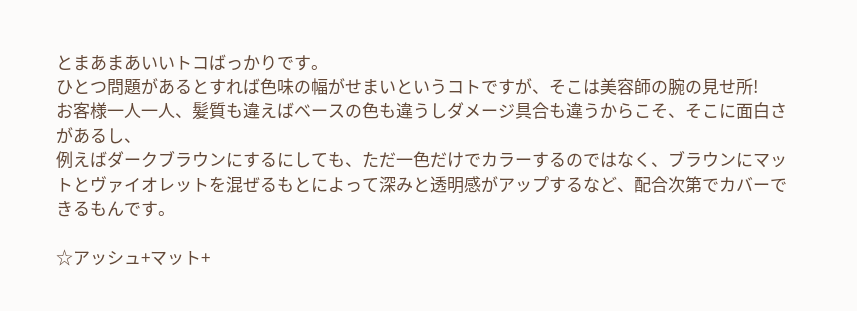とまあまあいいトコばっかりです。
ひとつ問題があるとすれば色味の幅がせまいというコトですが、そこは美容師の腕の見せ所!
お客様一人一人、髪質も違えばベースの色も違うしダメージ具合も違うからこそ、そこに面白さがあるし、
例えばダークブラウンにするにしても、ただ一色だけでカラーするのではなく、ブラウンにマットとヴァイオレットを混ぜるもとによって深みと透明感がアップするなど、配合次第でカバーできるもんです。

☆アッシュ+マット+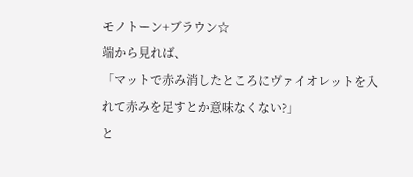モノトーン+ブラウン☆
端から見れば、
「マットで赤み消したところにヴァイオレットを入れて赤みを足すとか意味なくない?」
と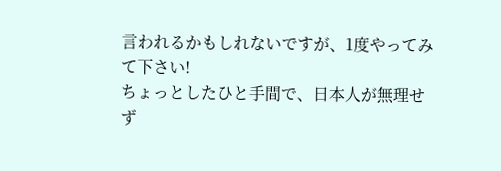言われるかもしれないですが、1度やってみて下さい!
ちょっとしたひと手間で、日本人が無理せず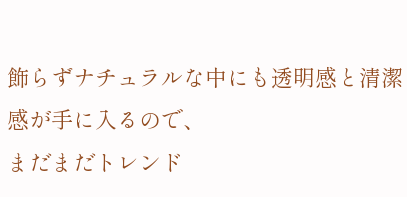飾らずナチュラルな中にも透明感と清潔感が手に入るので、
まだまだトレンド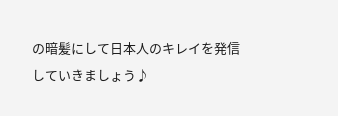の暗髪にして日本人のキレイを発信していきましょう♪